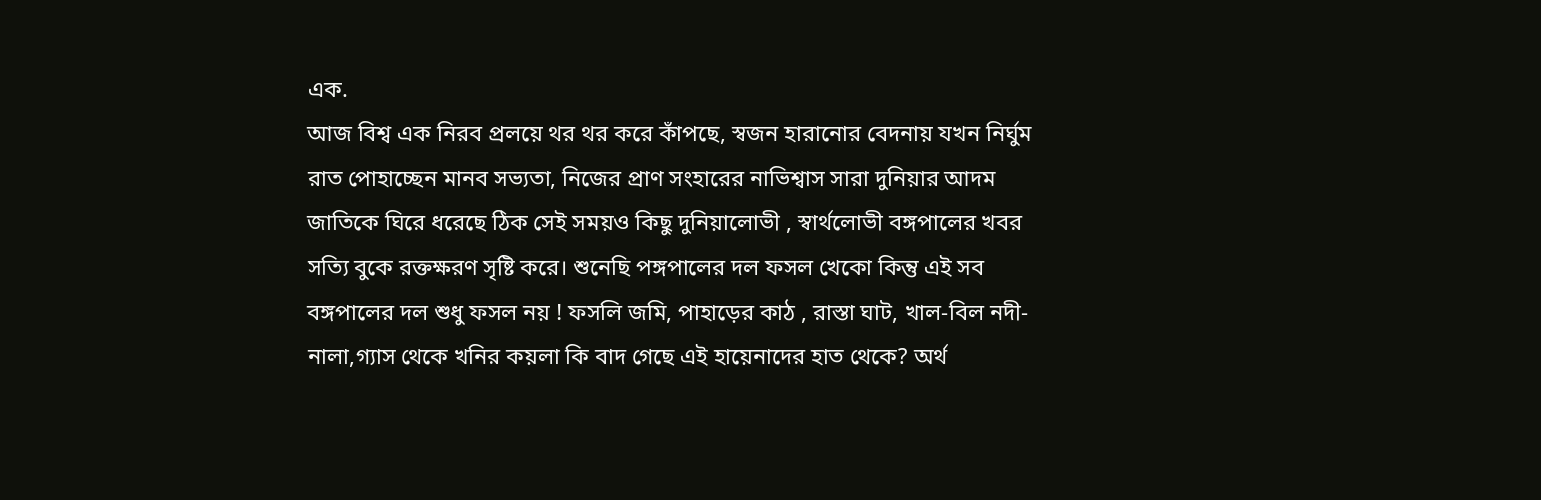এক.
আজ বিশ্ব এক নিরব প্রলয়ে থর থর করে কাঁপছে, স্বজন হারানোর বেদনায় যখন নির্ঘুম রাত পোহাচ্ছেন মানব সভ্যতা, নিজের প্রাণ সংহারের নাভিশ্বাস সারা দুনিয়ার আদম জাতিকে ঘিরে ধরেছে ঠিক সেই সময়ও কিছু দুনিয়ালোভী , স্বার্থলোভী বঙ্গপালের খবর সত্যি বুকে রক্তক্ষরণ সৃষ্টি করে। শুনেছি পঙ্গপালের দল ফসল খেকো কিন্তু এই সব বঙ্গপালের দল শুধু ফসল নয় ! ফসলি জমি, পাহাড়ের কাঠ , রাস্তা ঘাট, খাল-বিল নদী-নালা,গ্যাস থেকে খনির কয়লা কি বাদ গেছে এই হায়েনাদের হাত থেকে? অর্থ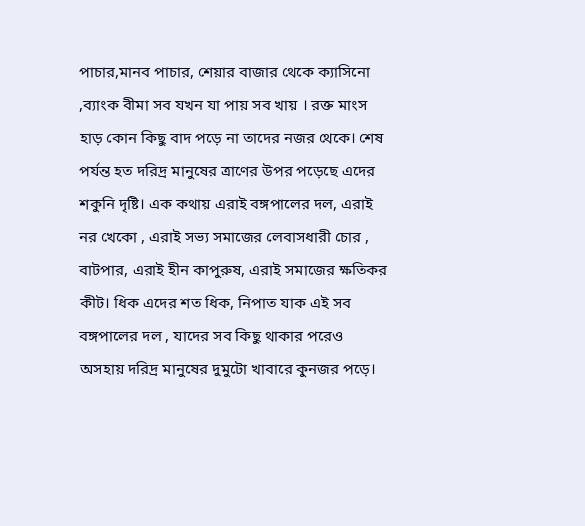পাচার,মানব পাচার, শেয়ার বাজার থেকে ক্যাসিনো ,ব্যাংক বীমা সব যখন যা পায় সব খায় । রক্ত মাংস হাড় কোন কিছু বাদ পড়ে না তাদের নজর থেকে। শেষ পর্যন্ত হত দরিদ্র মানুষের ত্রাণের উপর পড়েছে এদের শকুনি দৃষ্টি। এক কথায় এরাই বঙ্গপালের দল, এরাই নর খেকো , এরাই সভ্য সমাজের লেবাসধারী চোর , বাটপার, এরাই হীন কাপুরুষ, এরাই সমাজের ক্ষতিকর কীট। ধিক এদের শত ধিক, নিপাত যাক এই সব বঙ্গপালের দল , যাদের সব কিছু থাকার পরেও অসহায় দরিদ্র মানুষের দুমুটো খাবারে কুনজর পড়ে।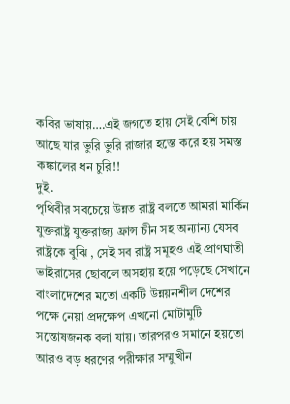কবির ভাষায়….এই জগতে হায় সেই বেশি চায় আছে যার ভুরি ভুরি রাজার হস্তে করে হয় সমস্ত কঙ্কালের ধন চুরি!!
দুই.
পৃথিবীর সবচেয়ে উন্নত রাষ্ট্র বলতে আমরা মার্কিন যুক্তরাষ্ট্র যুক্তরাজ্য ফ্রান্স চীন সহ অন্যান্য যেসব রাষ্ট্রকে বুঝি , সেই সব রাষ্ট্র সমূহও এই প্রাণঘাতী ভাইরাসের ছোবলে অসহায় হয়ে পড়েছে সেখানে বাংলাদেশের মতো একটি উন্নয়নশীল দেশের পক্ষে নেয়া প্রদক্ষেপ এখনো মোটামুটি সন্তোষজনক বলা যায়। তারপরও সমানে হয়তো আরও বড় ধরণের পরীক্ষার সম্মুখীন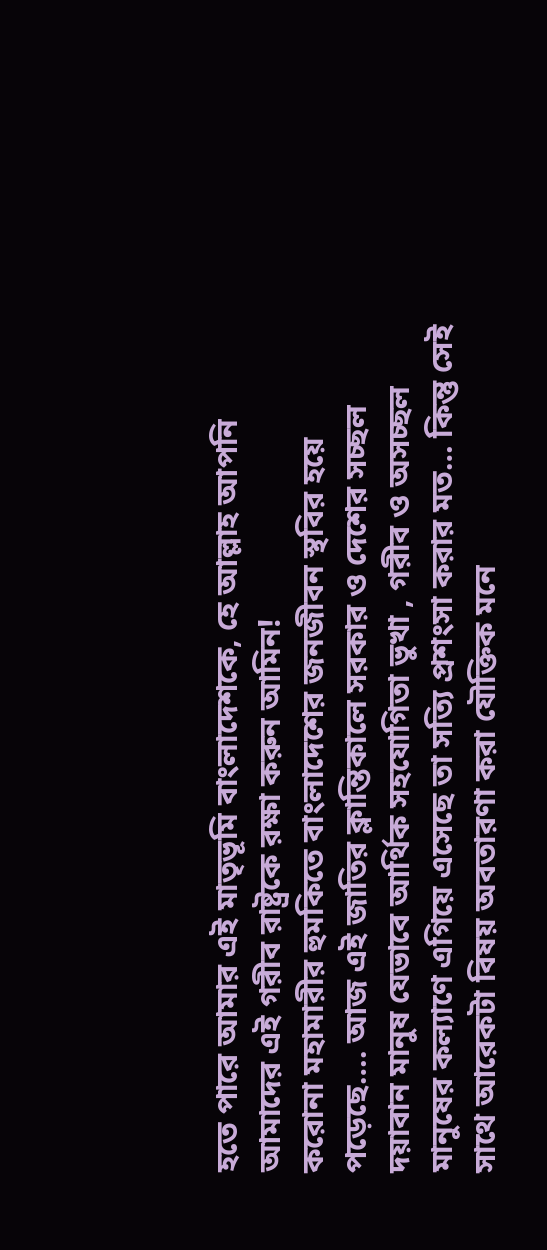হতে পারে আমার এই মাতৃভূমি বাংলাদেশকে, হে আল্লাহ আপনি আমাদের এই গরীব রাষ্ট্রকে রক্ষা করুন আমিন!
করোনা মহামারীর হুমকিতে বাংলাদেশের জনজীবন স্থবির হয়ে পড়েছে…. আজ এই জাতির ক্লান্তিকালে সরকার ও দেশের সচ্ছল দয়াবান মানুষ যেভাবে আর্থিক সহযোগিতা ভুখা , গরীব ও অসচ্ছল মানুষের কল্যাণে এগিয়ে এসেছে তা সত্যি প্রশংসা করার মত… কিন্তু সেই সাথে আরেকটা বিষয় অবতারণা করা যৌক্তিক মনে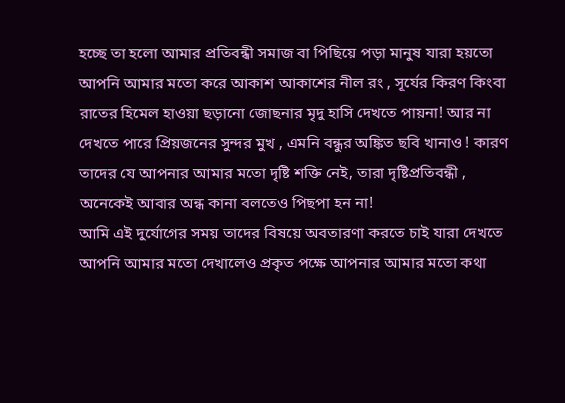হচ্ছে তা হলো আমার প্রতিবন্ধী সমাজ বা পিছিয়ে পড়া মানুষ যারা হয়তো আপনি আমার মতো করে আকাশ আকাশের নীল রং , সূর্যের কিরণ কিংবা রাতের হিমেল হাওয়া ছড়ানো জোছনার মৃদু হাসি দেখতে পায়না! আর না দেখতে পারে প্রিয়জনের সুন্দর মুখ , এমনি বন্ধুর অঙ্কিত ছবি খানাও ! কারণ তাদের যে আপনার আমার মতো দৃষ্টি শক্তি নেই, তারা দৃষ্টিপ্রতিবন্ধী , অনেকেই আবার অন্ধ কানা বলতেও পিছপা হন না!
আমি এই দুর্যোগের সময় তাদের বিষয়ে অবতারণা করতে চাই যারা দেখতে আপনি আমার মতো দেখালেও প্রকৃত পক্ষে আপনার আমার মতো কথা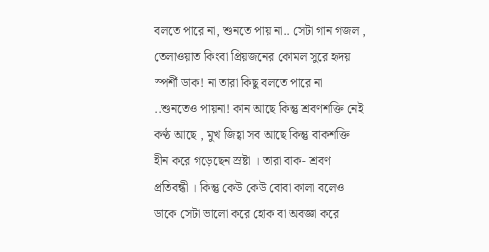বলতে পারে না, শুনতে পায় না.. সেটা গান গজল , তেলাওয়াত কিংবা প্রিয়জনের কোমল সুরে হৃদয় স্পর্শী ডাক! না তারা কিছু বলতে পারে না ..শুনতেও পায়না! কান আছে কিন্তু শ্রবণশক্তি নেই কণ্ঠ আছে , মুখ জিহ্বা সব আছে কিন্তু বাকশক্তি হীন করে গড়েছেন স্রষ্টা । তারা বাক- শ্রবণ প্রতিবন্ধী । কিন্তু কেউ কেউ বোবা কালা বলেও ডাকে সেটা ভালো করে হোক বা অবজ্ঞা করে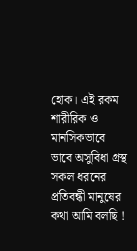হোক। এই রকম শারীরিক ও মানসিকভাবে ভাবে অসুবিধা গ্রস্থ সকল ধরনের প্রতিবন্ধী মানুষের কথা আমি বলছি !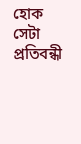হোক সেটা প্রতিবন্ধী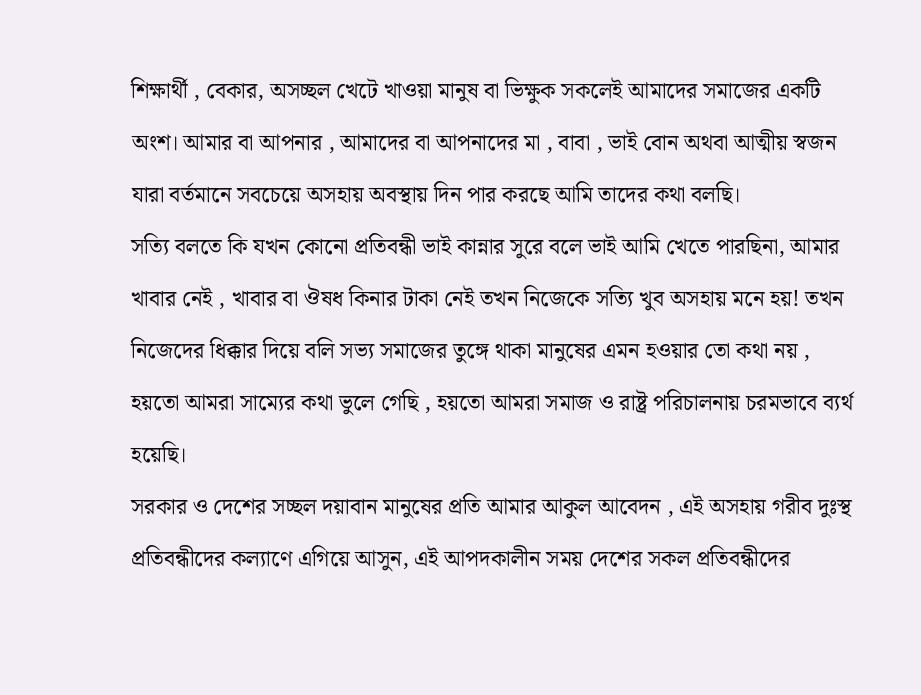শিক্ষার্থী , বেকার, অসচ্ছল খেটে খাওয়া মানুষ বা ভিক্ষুক সকলেই আমাদের সমাজের একটি অংশ। আমার বা আপনার , আমাদের বা আপনাদের মা , বাবা , ভাই বোন অথবা আত্মীয় স্বজন যারা বর্তমানে সবচেয়ে অসহায় অবস্থায় দিন পার করছে আমি তাদের কথা বলছি।
সত্যি বলতে কি যখন কোনো প্রতিবন্ধী ভাই কান্নার সুরে বলে ভাই আমি খেতে পারছিনা, আমার খাবার নেই , খাবার বা ঔষধ কিনার টাকা নেই তখন নিজেকে সত্যি খুব অসহায় মনে হয়! তখন নিজেদের ধিক্কার দিয়ে বলি সভ্য সমাজের তুঙ্গে থাকা মানুষের এমন হওয়ার তো কথা নয় , হয়তো আমরা সাম্যের কথা ভুলে গেছি , হয়তো আমরা সমাজ ও রাষ্ট্র পরিচালনায় চরমভাবে ব্যর্থ হয়েছি।
সরকার ও দেশের সচ্ছল দয়াবান মানুষের প্রতি আমার আকুল আবেদন , এই অসহায় গরীব দুঃস্থ প্রতিবন্ধীদের কল্যাণে এগিয়ে আসুন, এই আপদকালীন সময় দেশের সকল প্রতিবন্ধীদের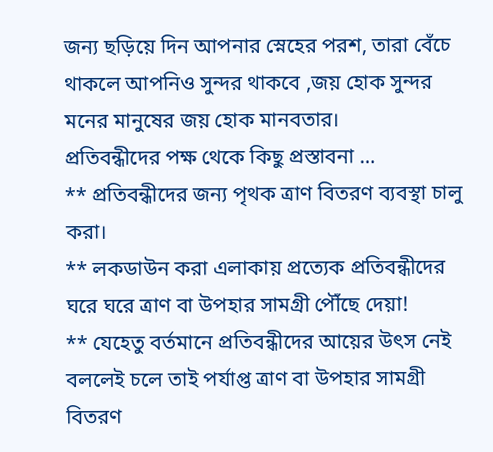জন্য ছড়িয়ে দিন আপনার স্নেহের পরশ, তারা বেঁচে থাকলে আপনিও সুন্দর থাকবে ,জয় হোক সুন্দর মনের মানুষের জয় হোক মানবতার।
প্রতিবন্ধীদের পক্ষ থেকে কিছু প্রস্তাবনা …
** প্রতিবন্ধীদের জন্য পৃথক ত্রাণ বিতরণ ব্যবস্থা চালু করা।
** লকডাউন করা এলাকায় প্রত্যেক প্রতিবন্ধীদের ঘরে ঘরে ত্রাণ বা উপহার সামগ্রী পৌঁছে দেয়া!
** যেহেতু বর্তমানে প্রতিবন্ধীদের আয়ের উৎস নেই বললেই চলে তাই পর্যাপ্ত ত্রাণ বা উপহার সামগ্রী বিতরণ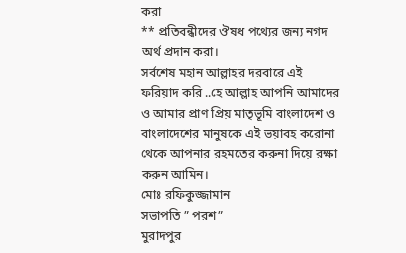করা
** প্রতিবন্ধীদের ঔষধ পথ্যের জন্য নগদ অর্থ প্রদান করা।
সর্বশেষ মহান আল্লাহর দরবারে এই ফরিয়াদ করি ..হে আল্লাহ আপনি আমাদের ও আমার প্রাণ প্রিয় মাতৃভূমি বাংলাদেশ ও বাংলাদেশের মানুষকে এই ভয়াবহ করোনা থেকে আপনার রহমতের করুনা দিয়ে রক্ষা করুন আমিন।
মোঃ রফিকুজ্জামান
সভাপতি ” পরশ”
মুরাদপুর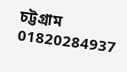চট্টগ্রাম
01820284937